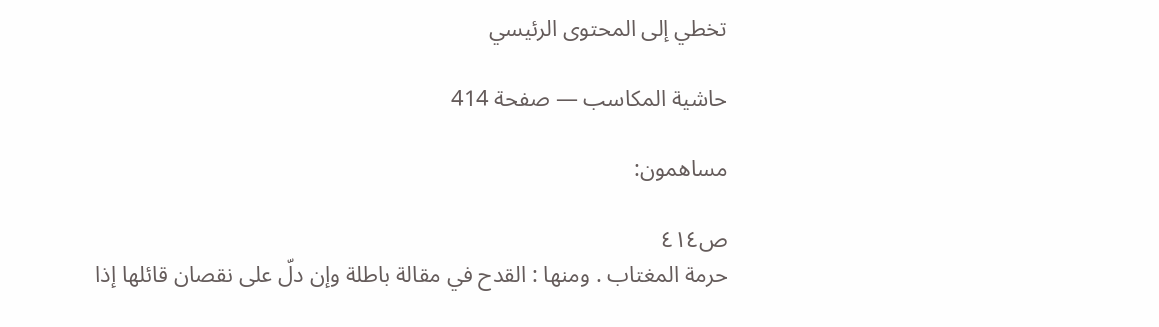تخطي إلى المحتوى الرئيسي

حاشية المكاسب — صفحة 414

مساهمون:

ص٤١٤
حرمة المغتاب . ومنها : القدح في مقالة باطلة وإن دلّ على نقصان قائلها إذا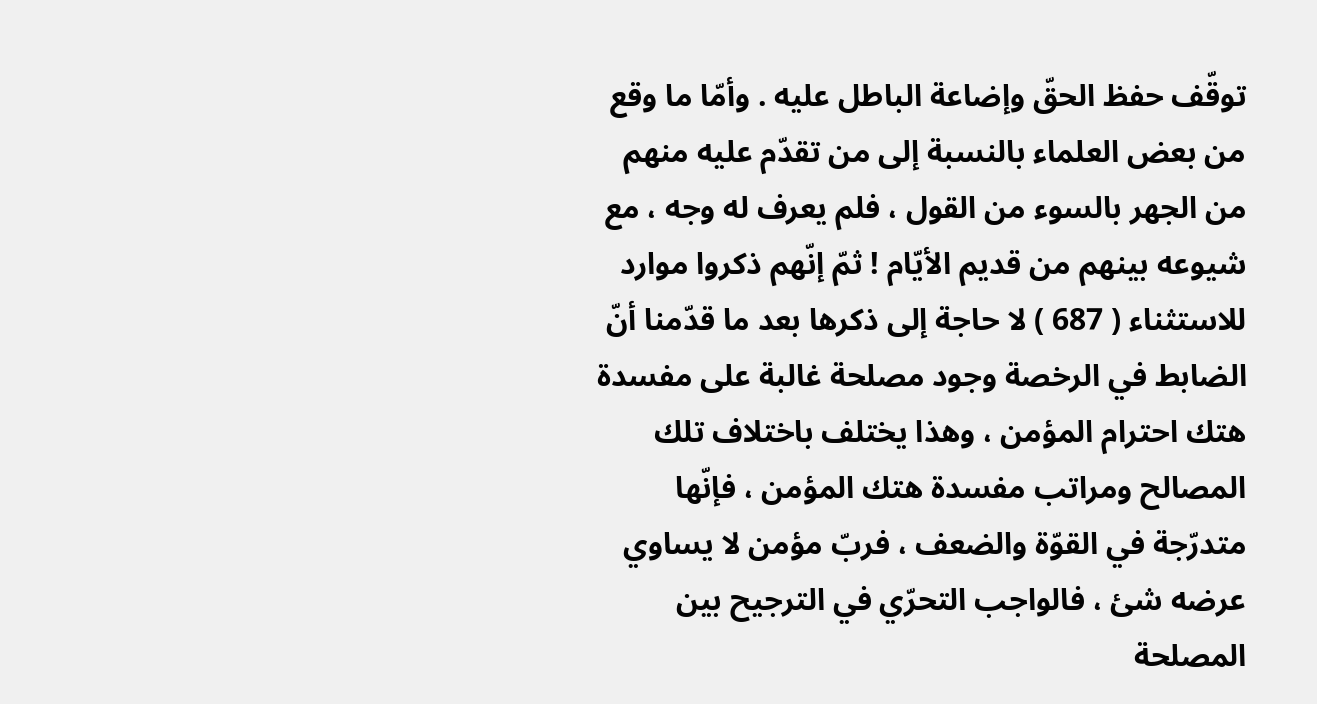توقّف حفظ الحقّ وإضاعة الباطل عليه . وأمّا ما وقع من بعض العلماء بالنسبة إلى من تقدّم عليه منهم من الجهر بالسوء من القول ، فلم يعرف له وجه ، مع شيوعه بينهم من قديم الأيّام ! ثمّ إنّهم ذكروا موارد للاستثناء ( 687 ) لا حاجة إلى ذكرها بعد ما قدّمنا أنّ الضابط في الرخصة وجود مصلحة غالبة على مفسدة هتك احترام المؤمن ، وهذا يختلف باختلاف تلك المصالح ومراتب مفسدة هتك المؤمن ، فإنّها متدرّجة في القوّة والضعف ، فربّ مؤمن لا يساوي عرضه شئ ، فالواجب التحرّي في الترجيح بين المصلحة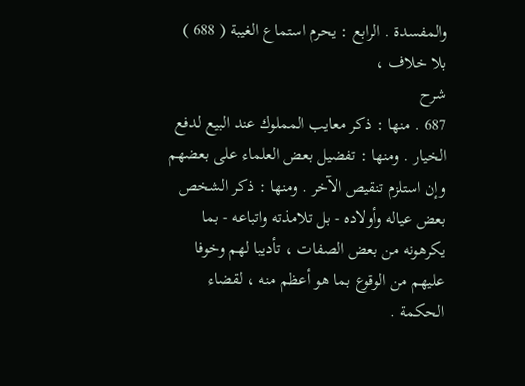والمفسدة . الرابع : يحرم استماع الغيبة ( 688 ) بلا خلاف ،
شرح
687 . منها : ذكر معايب المملوك عند البيع لدفع الخيار . ومنها : تفضيل بعض العلماء على بعضهم وإن استلزم تنقيص الآخر . ومنها : ذكر الشخص بعض عياله وأولاده - بل تلامذته واتباعه - بما يكرهونه من بعض الصفات ، تأديبا لهم وخوفا عليهم من الوقوع بما هو أعظم منه ، لقضاء الحكمة .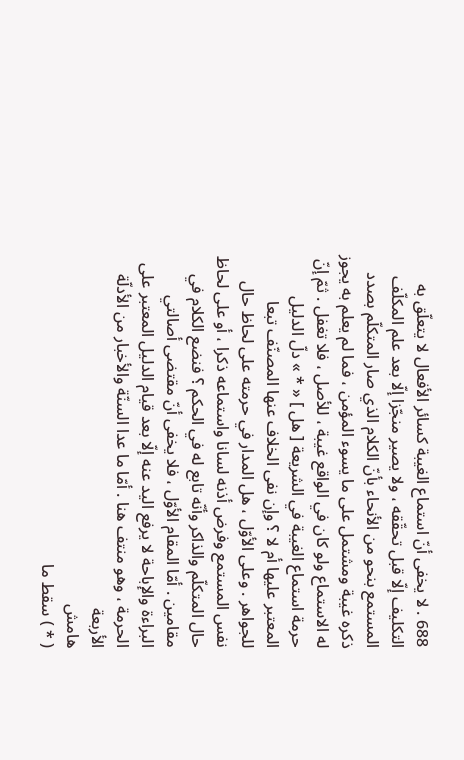688 . لا يخفى أنّ استماع الغيبة كسائر الأفعال لا يتعلّق به التكليف إلّا قبل تحقّقه ، ولا يصير منجّزا إلّا بعد علم المكلّف المستمع بنحو من الأنحاء بأنّ الكلام الذي صار المتكلّم بصدد ذكره غيبة ومشتمل على ما يسوء المؤمن ، فما لم يعلم به يجوز له الاستماع ولو كان في الواقع غيبة ، للأصل ، فلا تغفل . ثمّ إنّ حرمة استماع الغيبة في الشريعة [ هل ] « * » دلّ الدليل المعتبر عليها أم لا ؟ وإن نفى الخلاف عنها المصنّف تبعا للجواهر . وعلى الأوّل ، هل المدار في حرمته على لحاظ حال نفس المستمع وفرض أذنه لسانا واستماعه ذكرا ، أو على لحاظ حال المتكلّم والذاكر وأنّه تابع له في الحكم ؟ فنضع الكلام في مقامين . أمّا المقام الأوّل ، فلا يخفى أنّ مقتضى أصالتي البراءة والإباحة لا يرفع اليد عنه إلّا بعد قيام الدليل المعتبر على الحرمة ، وهو منتف هنا . أمّا ما عدا السنّة والأخبار من الأدلّة الأربعة
هامش
( * ) سقط ما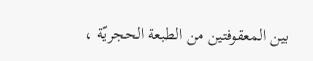بين المعقوفتين من الطبعة الحجريّة ،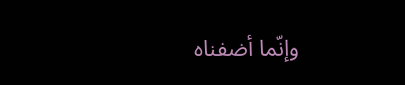وإنّما أضفناه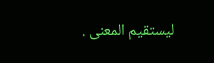ليستقيم المعنى .